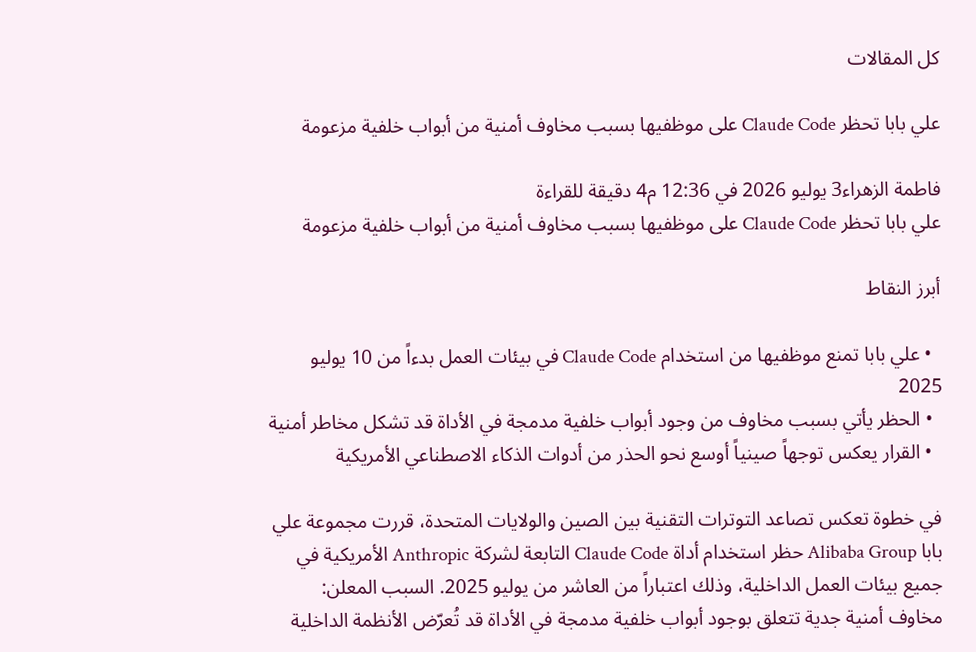كل المقالات

علي بابا تحظر Claude Code على موظفيها بسبب مخاوف أمنية من أبواب خلفية مزعومة

فاطمة الزهراء3 يوليو 2026 في 12:36 م4 دقيقة للقراءة
علي بابا تحظر Claude Code على موظفيها بسبب مخاوف أمنية من أبواب خلفية مزعومة

أبرز النقاط

  • علي بابا تمنع موظفيها من استخدام Claude Code في بيئات العمل بدءاً من 10 يوليو 2025
  • الحظر يأتي بسبب مخاوف من وجود أبواب خلفية مدمجة في الأداة قد تشكل مخاطر أمنية
  • القرار يعكس توجهاً صينياً أوسع نحو الحذر من أدوات الذكاء الاصطناعي الأمريكية

في خطوة تعكس تصاعد التوترات التقنية بين الصين والولايات المتحدة، قررت مجموعة علي بابا Alibaba Group حظر استخدام أداة Claude Code التابعة لشركة Anthropic الأمريكية في جميع بيئات العمل الداخلية، وذلك اعتباراً من العاشر من يوليو 2025. السبب المعلن: مخاوف أمنية جدية تتعلق بوجود أبواب خلفية مدمجة في الأداة قد تُعرّض الأنظمة الداخلية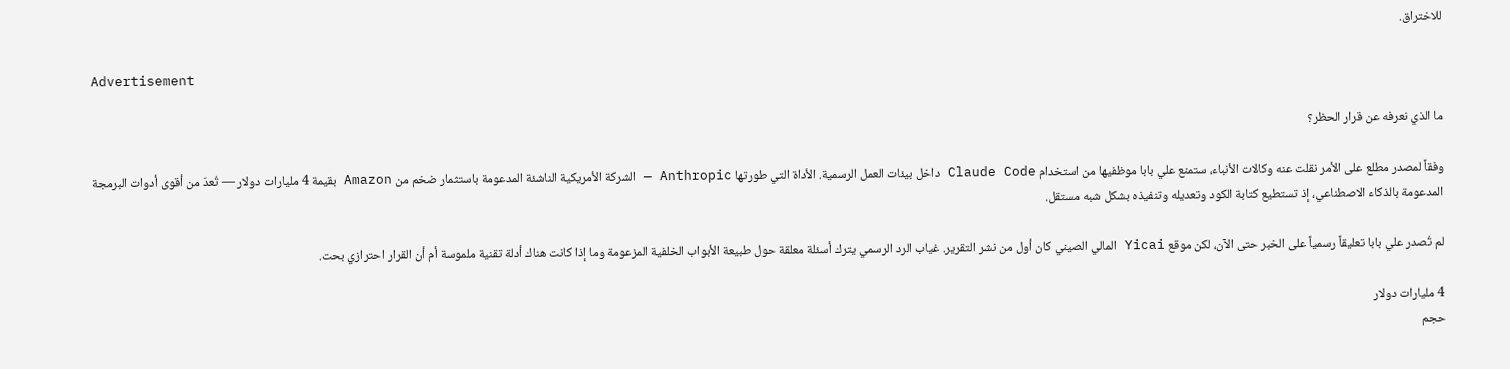للاختراق.

Advertisement

ما الذي نعرفه عن قرار الحظر؟

وفقاً لمصدر مطلع على الأمر نقلت عنه وكالات الأنباء، ستمنع علي بابا موظفيها من استخدام Claude Code داخل بيئات العمل الرسمية. الأداة التي طورتها Anthropic — الشركة الأمريكية الناشئة المدعومة باستثمار ضخم من Amazon بقيمة 4 مليارات دولار — تُعدّ من أقوى أدوات البرمجة المدعومة بالذكاء الاصطناعي، إذ تستطيع كتابة الكود وتعديله وتنفيذه بشكل شبه مستقل.

لم تُصدر علي بابا تعليقاً رسمياً على الخبر حتى الآن، لكن موقع Yicai المالي الصيني كان أول من نشر التقرير. غياب الرد الرسمي يترك أسئلة معلقة حول طبيعة الأبواب الخلفية المزعومة وما إذا كانت هناك أدلة تقنية ملموسة أم أن القرار احترازي بحت.

4 مليارات دولار
حجم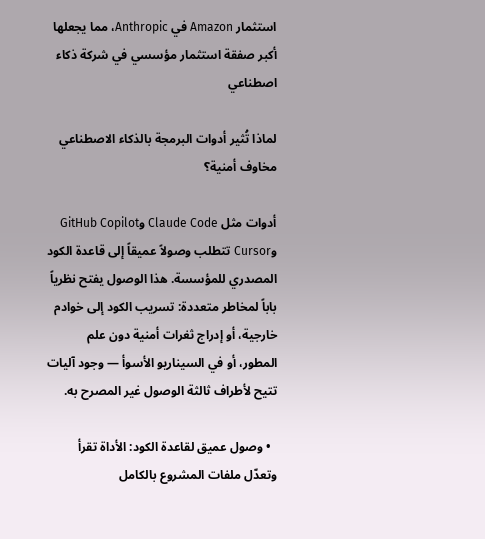استثمار Amazon في Anthropic، مما يجعلها أكبر صفقة استثمار مؤسسي في شركة ذكاء اصطناعي

لماذا تُثير أدوات البرمجة بالذكاء الاصطناعي مخاوف أمنية؟

أدوات مثل Claude Code وGitHub Copilot وCursor تتطلب وصولاً عميقاً إلى قاعدة الكود المصدري للمؤسسة. هذا الوصول يفتح نظرياً باباً لمخاطر متعددة: تسريب الكود إلى خوادم خارجية، أو إدراج ثغرات أمنية دون علم المطور، أو في السيناريو الأسوأ — وجود آليات تتيح لأطراف ثالثة الوصول غير المصرح به.

  • وصول عميق لقاعدة الكود: الأداة تقرأ وتعدّل ملفات المشروع بالكامل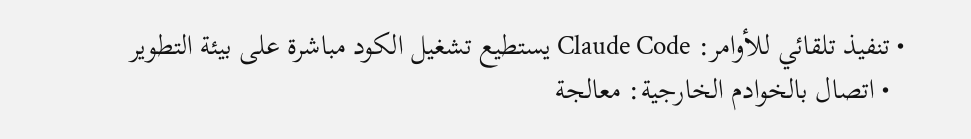• تنفيذ تلقائي للأوامر: Claude Code يستطيع تشغيل الكود مباشرة على بيئة التطوير
  • اتصال بالخوادم الخارجية: معالجة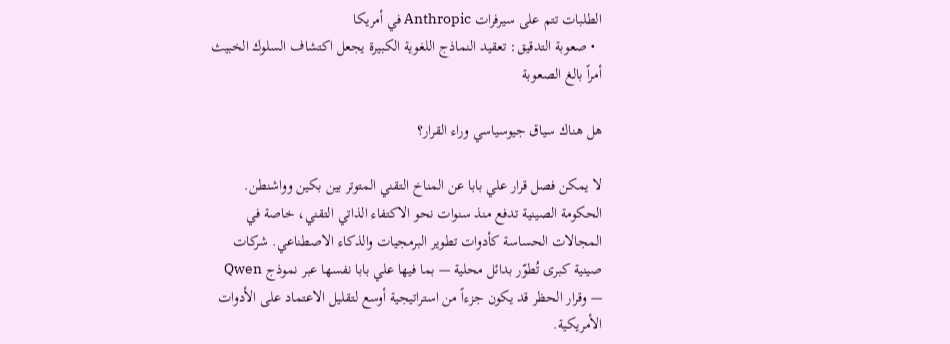الطلبات تتم على سيرفرات Anthropic في أمريكا
  • صعوبة التدقيق: تعقيد النماذج اللغوية الكبيرة يجعل اكتشاف السلوك الخبيث أمراً بالغ الصعوبة

هل هناك سياق جيوسياسي وراء القرار؟

لا يمكن فصل قرار علي بابا عن المناخ التقني المتوتر بين بكين وواشنطن. الحكومة الصينية تدفع منذ سنوات نحو الاكتفاء الذاتي التقني، خاصة في المجالات الحساسة كأدوات تطوير البرمجيات والذكاء الاصطناعي. شركات صينية كبرى تُطوّر بدائل محلية — بما فيها علي بابا نفسها عبر نموذج Qwen — وقرار الحظر قد يكون جزءاً من استراتيجية أوسع لتقليل الاعتماد على الأدوات الأمريكية.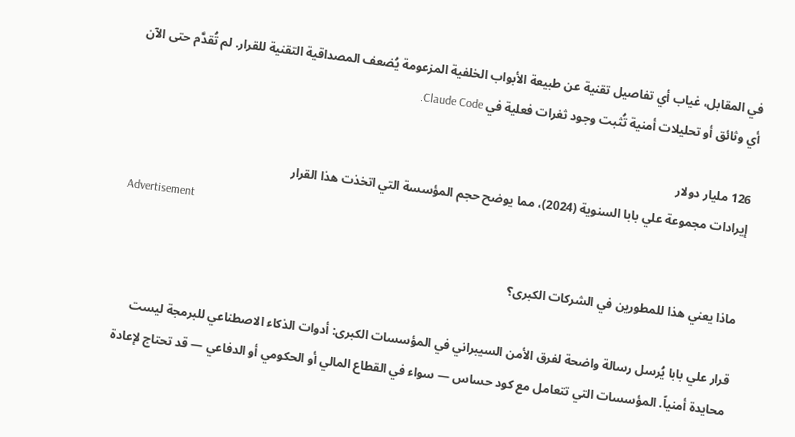في المقابل، غياب أي تفاصيل تقنية عن طبيعة الأبواب الخلفية المزعومة يُضعف المصداقية التقنية للقرار. لم تُقدَّم حتى الآن أي وثائق أو تحليلات أمنية تُثبت وجود ثغرات فعلية في Claude Code.

126 مليار دولار
إيرادات مجموعة علي بابا السنوية (2024)، مما يوضح حجم المؤسسة التي اتخذت هذا القرار
Advertisement

ماذا يعني هذا للمطورين في الشركات الكبرى؟

قرار علي بابا يُرسل رسالة واضحة لفرق الأمن السيبراني في المؤسسات الكبرى: أدوات الذكاء الاصطناعي للبرمجة ليست محايدة أمنياً. المؤسسات التي تتعامل مع كود حساس — سواء في القطاع المالي أو الحكومي أو الدفاعي — قد تحتاج لإعادة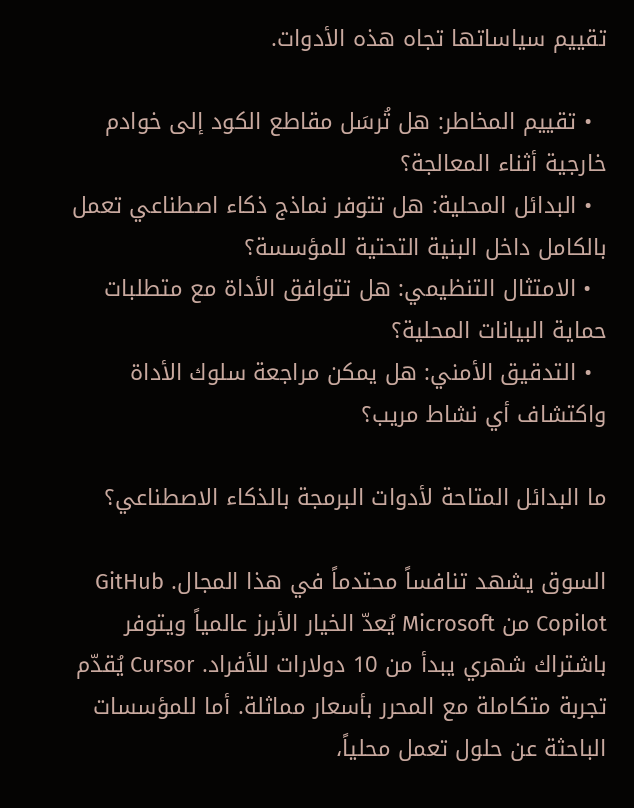تقييم سياساتها تجاه هذه الأدوات.

  • تقييم المخاطر: هل تُرسَل مقاطع الكود إلى خوادم خارجية أثناء المعالجة؟
  • البدائل المحلية: هل تتوفر نماذج ذكاء اصطناعي تعمل بالكامل داخل البنية التحتية للمؤسسة؟
  • الامتثال التنظيمي: هل تتوافق الأداة مع متطلبات حماية البيانات المحلية؟
  • التدقيق الأمني: هل يمكن مراجعة سلوك الأداة واكتشاف أي نشاط مريب؟

ما البدائل المتاحة لأدوات البرمجة بالذكاء الاصطناعي؟

السوق يشهد تنافساً محتدماً في هذا المجال. GitHub Copilot من Microsoft يُعدّ الخيار الأبرز عالمياً ويتوفر باشتراك شهري يبدأ من 10 دولارات للأفراد. Cursor يُقدّم تجربة متكاملة مع المحرر بأسعار مماثلة. أما للمؤسسات الباحثة عن حلول تعمل محلياً،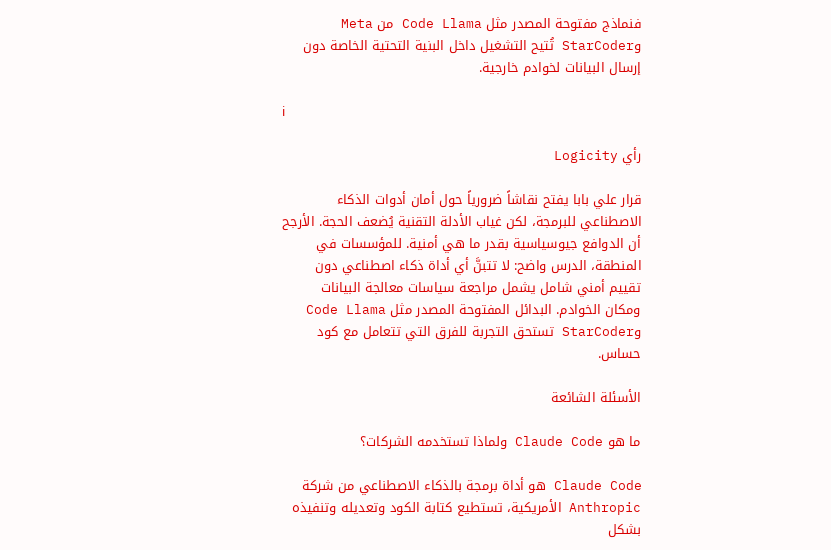فنماذج مفتوحة المصدر مثل Code Llama من Meta وStarCoder تُتيح التشغيل داخل البنية التحتية الخاصة دون إرسال البيانات لخوادم خارجية.

ℹ

رأي Logicity

قرار علي بابا يفتح نقاشاً ضرورياً حول أمان أدوات الذكاء الاصطناعي للبرمجة، لكن غياب الأدلة التقنية يُضعف الحجة. الأرجح أن الدوافع جيوسياسية بقدر ما هي أمنية. للمؤسسات في المنطقة، الدرس واضح: لا تتبنَّ أي أداة ذكاء اصطناعي دون تقييم أمني شامل يشمل مراجعة سياسات معالجة البيانات ومكان الخوادم. البدائل المفتوحة المصدر مثل Code Llama وStarCoder تستحق التجربة للفرق التي تتعامل مع كود حساس.

الأسئلة الشائعة

ما هو Claude Code ولماذا تستخدمه الشركات؟

Claude Code هو أداة برمجة بالذكاء الاصطناعي من شركة Anthropic الأمريكية، تستطيع كتابة الكود وتعديله وتنفيذه بشكل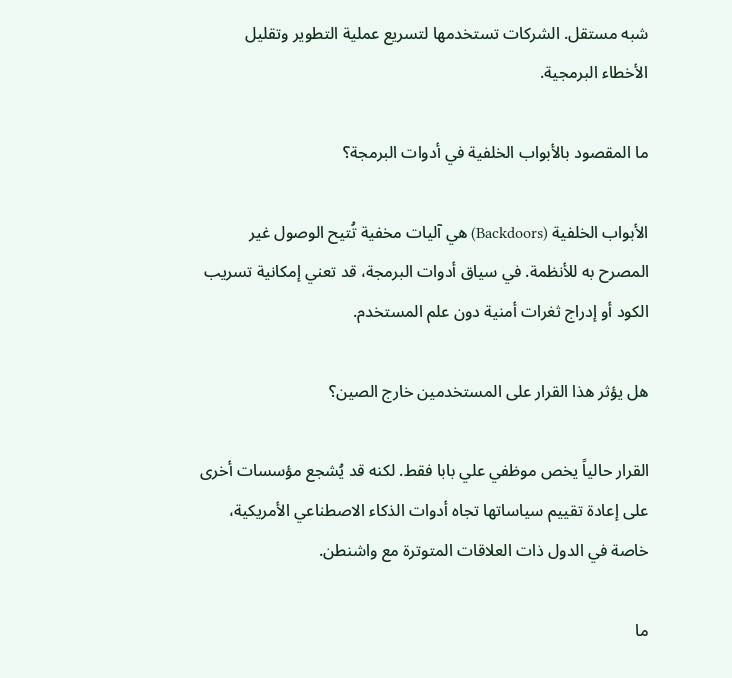شبه مستقل. الشركات تستخدمها لتسريع عملية التطوير وتقليل الأخطاء البرمجية.

ما المقصود بالأبواب الخلفية في أدوات البرمجة؟

الأبواب الخلفية (Backdoors) هي آليات مخفية تُتيح الوصول غير المصرح به للأنظمة. في سياق أدوات البرمجة، قد تعني إمكانية تسريب الكود أو إدراج ثغرات أمنية دون علم المستخدم.

هل يؤثر هذا القرار على المستخدمين خارج الصين؟

القرار حالياً يخص موظفي علي بابا فقط. لكنه قد يُشجع مؤسسات أخرى على إعادة تقييم سياساتها تجاه أدوات الذكاء الاصطناعي الأمريكية، خاصة في الدول ذات العلاقات المتوترة مع واشنطن.

ما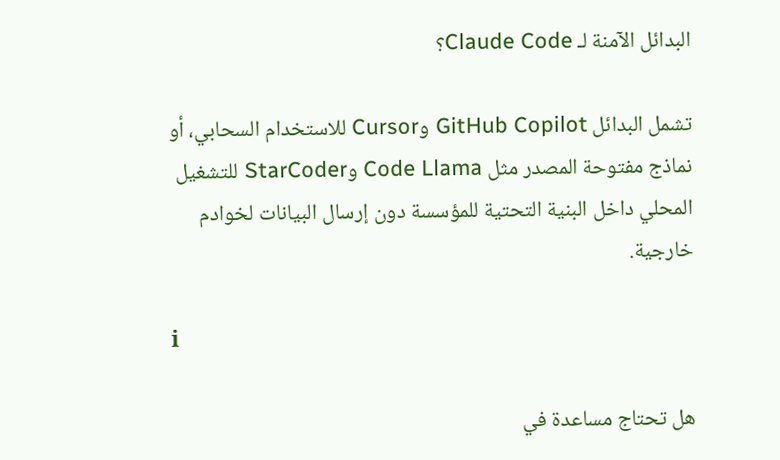البدائل الآمنة لـ Claude Code؟

تشمل البدائل GitHub Copilot وCursor للاستخدام السحابي، أو نماذج مفتوحة المصدر مثل Code Llama وStarCoder للتشغيل المحلي داخل البنية التحتية للمؤسسة دون إرسال البيانات لخوادم خارجية.

ℹ

هل تحتاج مساعدة في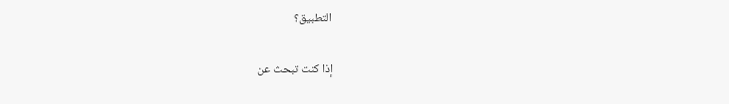التطبيق؟

إذا كنت تبحث عن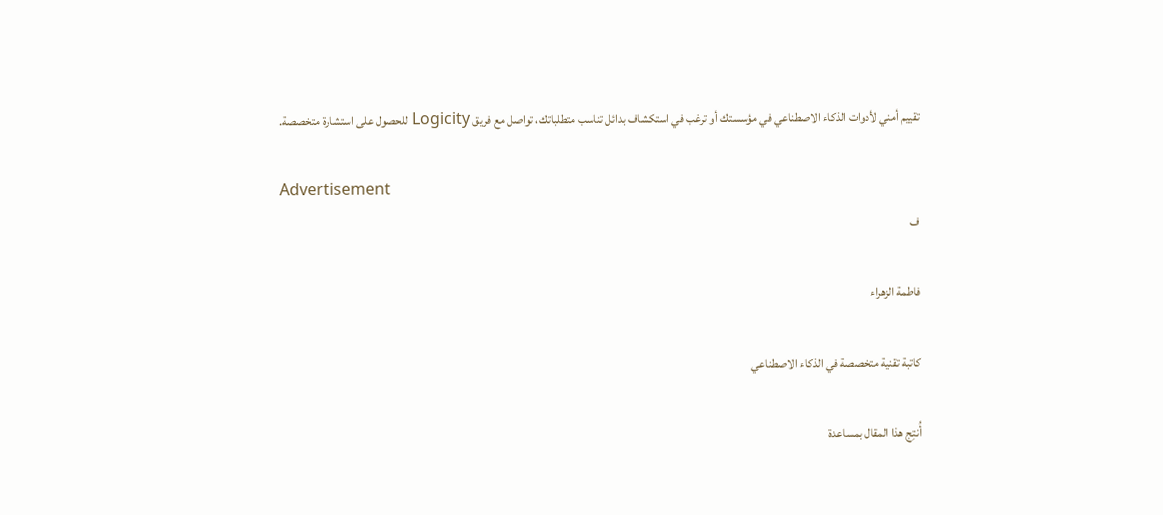تقييم أمني لأدوات الذكاء الاصطناعي في مؤسستك أو ترغب في استكشاف بدائل تناسب متطلباتك، تواصل مع فريق Logicity للحصول على استشارة متخصصة.

Advertisement
ف

فاطمة الزهراء

كاتبة تقنية متخصصة في الذكاء الاصطناعي

أُنتِج هذا المقال بمساعدة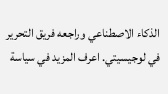الذكاء الاصطناعي وراجعه فريق التحرير في لوجيسيتي. اعرف المزيد في سياسة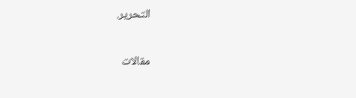التحرير.

مقالات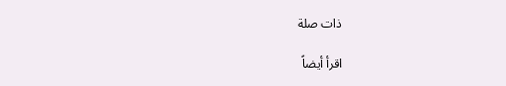ذات صلة

اقرأ أيضاً